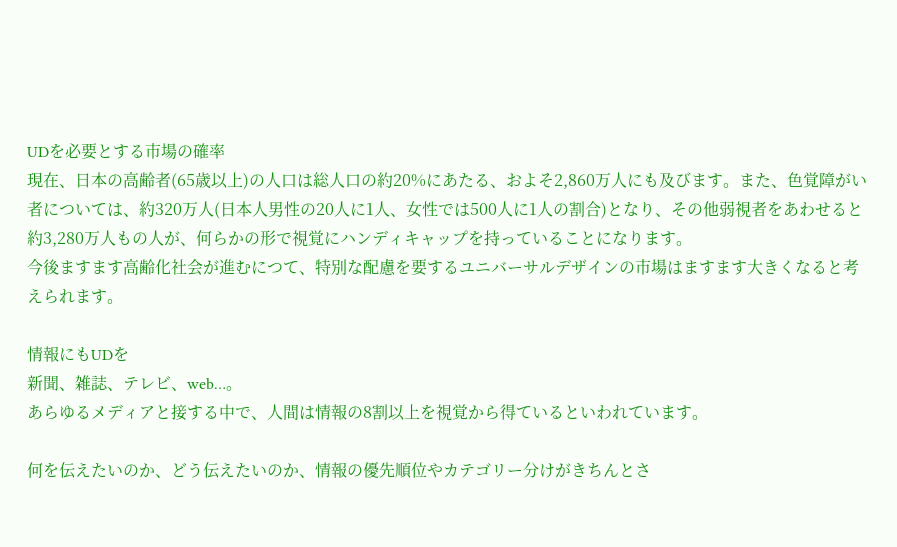UDを必要とする市場の確率
現在、日本の高齢者(65歳以上)の人口は総人口の約20%にあたる、およそ2,860万人にも及びます。また、色覚障がい者については、約320万人(日本人男性の20人に1人、女性では500人に1人の割合)となり、その他弱視者をあわせると約3,280万人もの人が、何らかの形で視覚にハンディキャップを持っていることになります。
今後ますます高齢化社会が進むにつて、特別な配慮を要するユニバーサルデザインの市場はますます大きくなると考えられます。

情報にもUDを
新聞、雑誌、テレビ、web…。
あらゆるメディアと接する中で、人間は情報の8割以上を視覚から得ているといわれています。

何を伝えたいのか、どう伝えたいのか、情報の優先順位やカテゴリー分けがきちんとさ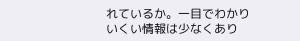れているか。一目でわかりいくい情報は少なくあり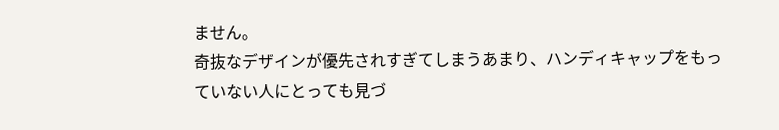ません。
奇抜なデザインが優先されすぎてしまうあまり、ハンディキャップをもっていない人にとっても見づ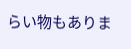らい物もありま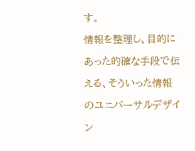す。
情報を整理し、目的にあった的確な手段で伝える、そういった情報のユニバーサルデザイン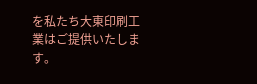を私たち大東印刷工業はご提供いたします。